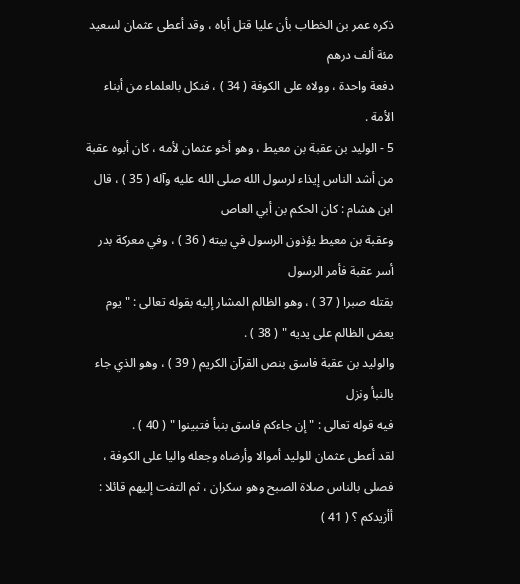ذكره عمر بن الخطاب بأن عليا قتل أباه ، وقد أعطى عثمان لسعيد مئة ألف درهم
دفعة واحدة ، وولاه على الكوفة ( 34 ) ، فنكل بالعلماء من أبناء الأمة .
5 - الوليد بن عقبة بن معيط ، وهو أخو عثمان لأمه ، كان أبوه عقبة
من أشد الناس إيذاء لرسول الله صلى الله عليه وآله ( 35 ) ، قال ابن هشام : كان الحكم بن أبي العاص
وعقبة بن معيط يؤذون الرسول في بيته ( 36 ) ، وفي معركة بدر أسر عقبة فأمر الرسول
بقتله صبرا ( 37 ) ، وهو الظالم المشار إليه بقوله تعالى : " يوم يعض الظالم على يديه " ( 38 ) .
والوليد بن عقبة فاسق بنص القرآن الكريم ( 39 ) ، وهو الذي جاء بالنبأ ونزل
فيه قوله تعالى : " إن جاءكم فاسق بنبأ فتبينوا " ( 40 ) .
لقد أعطى عثمان للوليد أموالا وأرضاه وجعله واليا على الكوفة ،
فصلى بالناس صلاة الصبح وهو سكران ، ثم التفت إليهم قائلا : أأزيدكم ؟ ( 41 )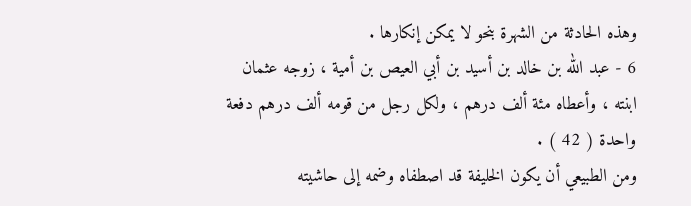وهذه الحادثة من الشهرة بنحو لا يمكن إنكارها .
6 - عبد الله بن خالد بن أسيد بن أبي العيص بن أمية ، زوجه عثمان
ابنته ، وأعطاه مئة ألف درهم ، ولكل رجل من قومه ألف درهم دفعة واحدة ( 42 ) .
ومن الطبيعي أن يكون الخليفة قد اصطفاه وضمه إلى حاشيته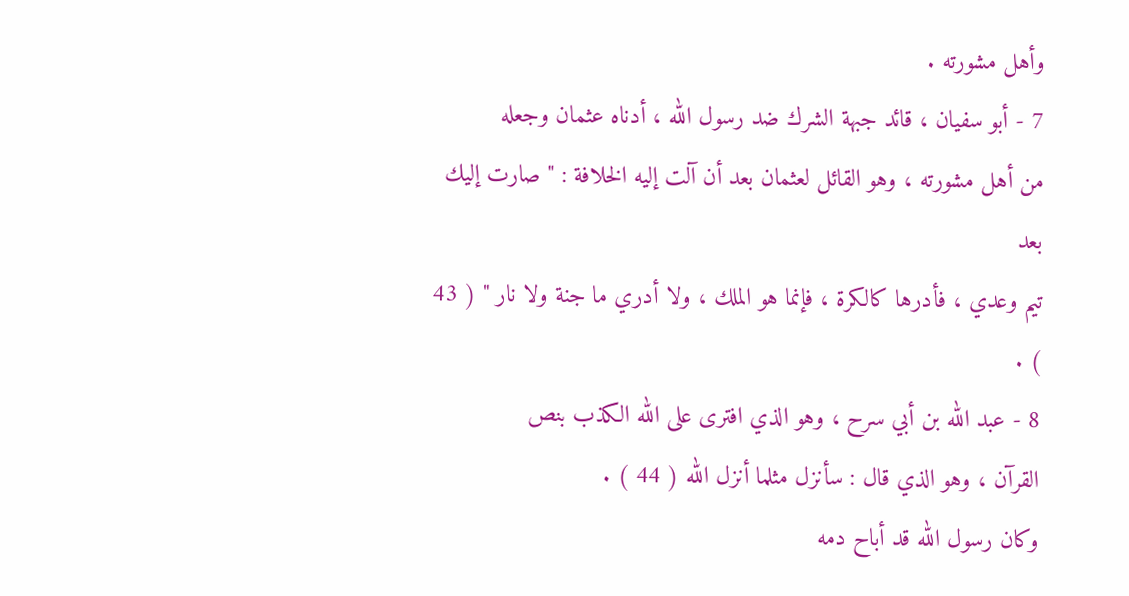وأهل مشورته .
7 - أبو سفيان ، قائد جبهة الشرك ضد رسول الله ، أدناه عثمان وجعله
من أهل مشورته ، وهو القائل لعثمان بعد أن آلت إليه الخلافة : " صارت إليك بعد
تيم وعدي ، فأدرها كالكرة ، فإنما هو الملك ، ولا أدري ما جنة ولا نار " ( 43 ) .
8 - عبد الله بن أبي سرح ، وهو الذي افترى على الله الكذب بنص
القرآن ، وهو الذي قال : سأنزل مثلما أنزل الله ( 44 ) .
وكان رسول الله قد أباح دمه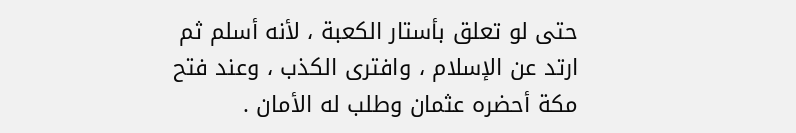حتى لو تعلق بأستار الكعبة ، لأنه أسلم ثم
ارتد عن الإسلام ، وافترى الكذب ، وعند فتح مكة أحضره عثمان وطلب له الأمان .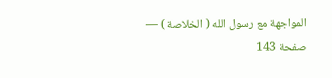المواجهة مع رسول الله ( الخلاصة ) — صفحة 143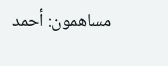مساهمون: أحمد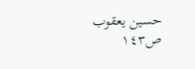حسين يعقوب
ص١٤٣